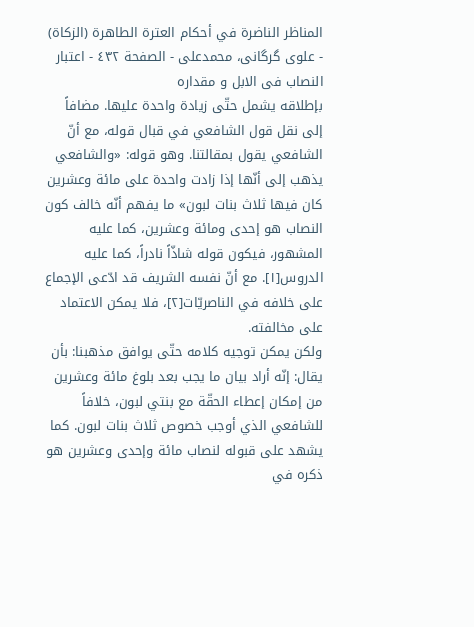المناظر الناضرة في أحکام العترة الطاهرة (الزکاة) - علوی گرگانی، محمدعلی - الصفحة ٤٣٢ - اعتبار النصاب فی الابل و مقداره
بإطلاقه يشمل حتّى زيادة واحدة عليها. مضافاً إلى نقل قول الشافعي في قبال قوله، مع أنّ الشافعي يقول بمقالتنا. وهو قوله: «والشافعي يذهب إلى أنّها إذا زادت واحدة على مائة وعشرين كان فيها ثلاث بنات لبون» ما يفهم أنّه خالف كون النصاب هو إحدى ومائة وعشرين، كما عليه المشهور، فيكون قوله شاذّاً نادراً، كما عليه الدروس[١]. مع أنّ نفسه الشريف قد ادّعى الإجماع على خلافه في الناصريّات[٢]، فلا يمكن الاعتماد على مخالفته.
ولكن يمكن توجيه كلامه حتّى يوافق مذهبنا: بأن يقال: إنّه أراد بيان ما يجب بعد بلوغ مائة وعشرين من إمكان إعطاء الحقّة مع بنتي لبون، خلافاً للشافعي الذي أوجب خصوص ثلاث بنات لبون. كما يشهد على قبوله لنصاب مائة وإحدى وعشرين هو ذكره في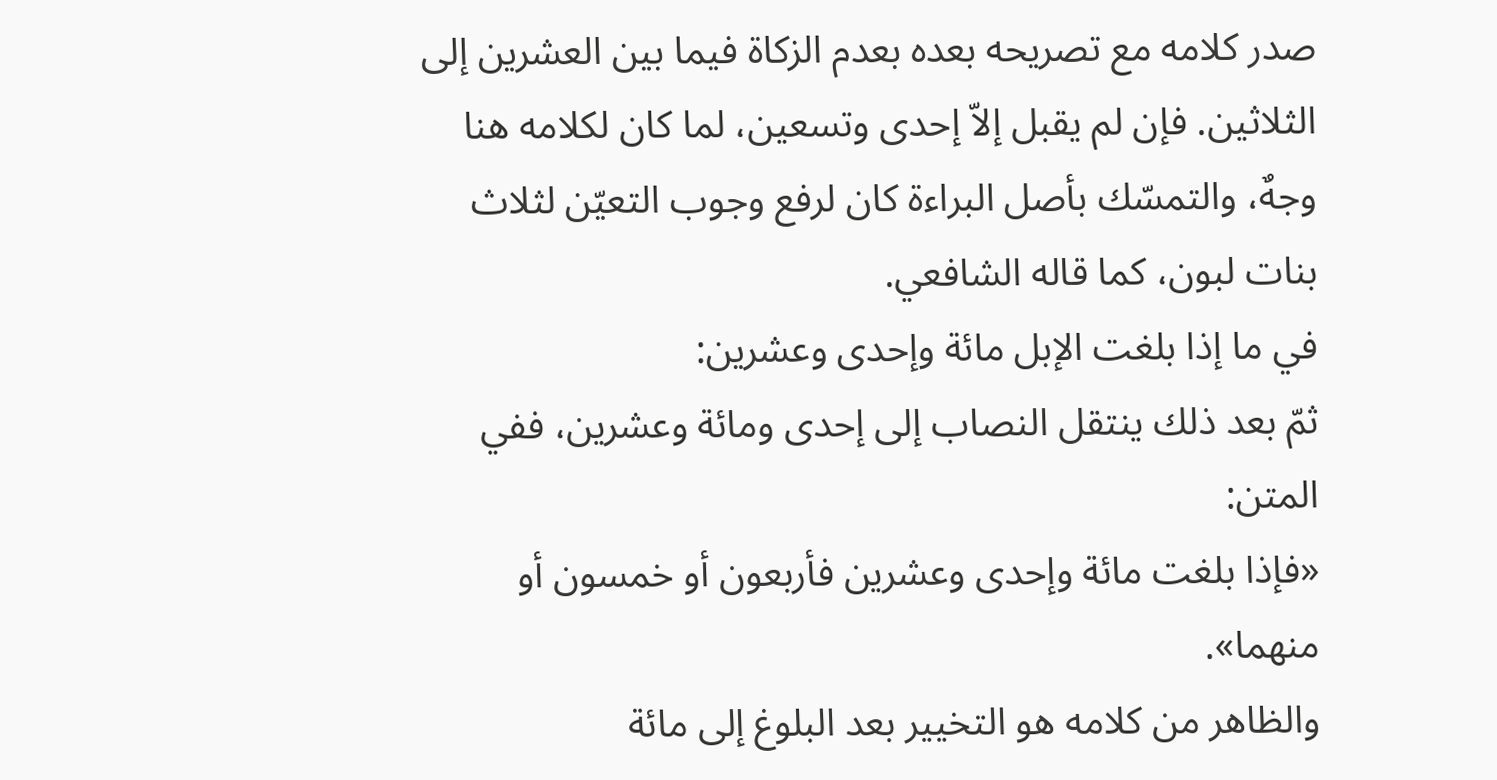صدر كلامه مع تصريحه بعده بعدم الزكاة فيما بين العشرين إلى الثلاثين. فإن لم يقبل إلاّ إحدى وتسعين، لما كان لكلامه هنا وجهٌ، والتمسّك بأصل البراءة کان لرفع وجوب التعيّن لثلاث بنات لبون، كما قاله الشافعي.
في ما إذا بلغت الإبل مائة وإحدى وعشرين:
ثمّ بعد ذلك ينتقل النصاب إلى إحدى ومائة وعشرين، ففي المتن:
«فإذا بلغت مائة وإحدى وعشرين فأربعون أو خمسون أو منهما».
والظاهر من كلامه هو التخيير بعد البلوغ إلى مائة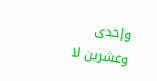وإحدى وعشرين لا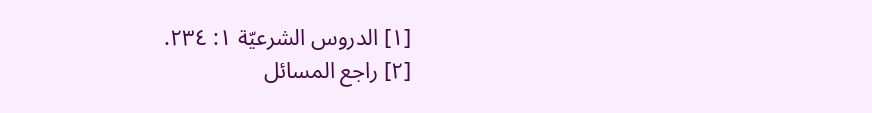[١] الدروس الشرعيّة ١: ٢٣٤.
[٢] راجع المسائل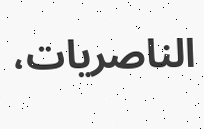الناصريات،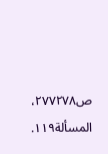ص٢٧٧٢٧٨، المسألة١١٩.